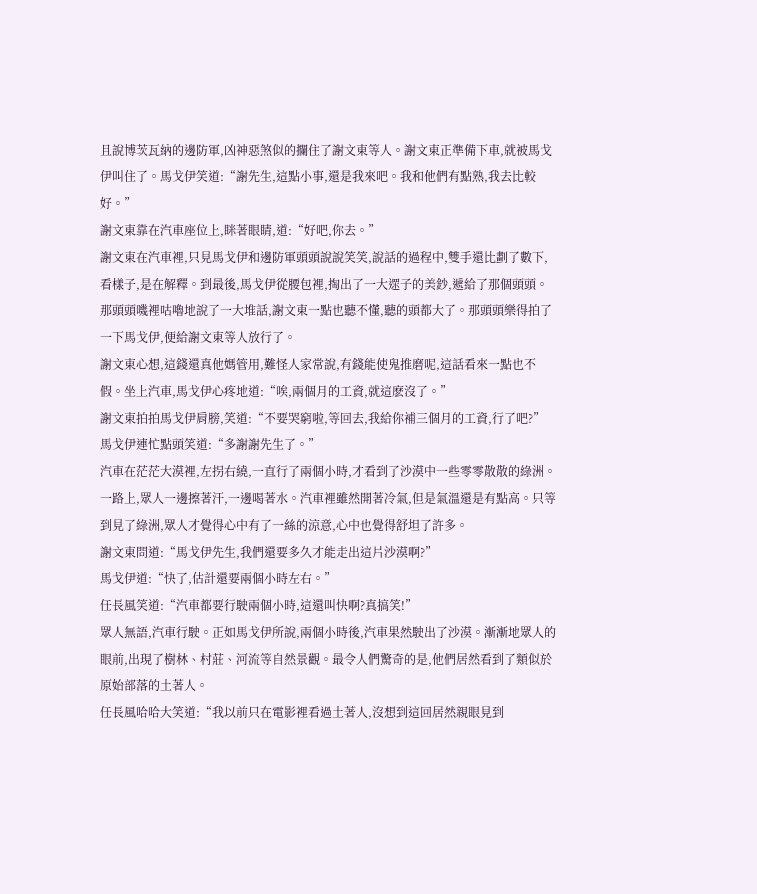且說博茨瓦納的邊防軍,凶神惡煞似的攔住了謝文東等人。謝文東正準備下車,就被馬戈伊叫住了。馬戈伊笑道:“謝先生,這點小事,還是我來吧。我和他們有點熟,我去比較好。”
謝文東靠在汽車座位上,眯著眼睛,道:“好吧,你去。”
謝文東在汽車裡,只見馬戈伊和邊防軍頭頭說說笑笑,說話的過程中,雙手還比劃了數下,看樣子,是在解釋。到最後,馬戈伊從腰包裡,掏出了一大遝子的美鈔,遞給了那個頭頭。那頭頭嘰裡咕嚕地說了一大堆話,謝文東一點也聽不懂,聽的頭都大了。那頭頭樂得拍了一下馬戈伊,便給謝文東等人放行了。
謝文東心想,這錢還真他媽管用,難怪人家常說,有錢能使鬼推磨呢,這話看來一點也不假。坐上汽車,馬戈伊心疼地道:“唉,兩個月的工資,就這麽沒了。”
謝文東拍拍馬戈伊肩膀,笑道:“不要哭窮啦,等回去,我給你補三個月的工資,行了吧?”
馬戈伊連忙點頭笑道:“多謝謝先生了。”
汽車在茫茫大漠裡,左拐右繞,一直行了兩個小時,才看到了沙漠中一些零零散散的綠洲。一路上,眾人一邊擦著汗,一邊喝著水。汽車裡雖然開著冷氣,但是氣溫還是有點高。只等到見了綠洲,眾人才覺得心中有了一絲的涼意,心中也覺得舒坦了許多。
謝文東問道:“馬戈伊先生,我們還要多久才能走出這片沙漠啊?”
馬戈伊道:“快了,估計還要兩個小時左右。”
任長風笑道:“汽車都要行駛兩個小時,這還叫快啊?真搞笑!”
眾人無語,汽車行駛。正如馬戈伊所說,兩個小時後,汽車果然駛出了沙漠。漸漸地眾人的眼前,出現了樹林、村莊、河流等自然景觀。最令人們驚奇的是,他們居然看到了類似於原始部落的土著人。
任長風哈哈大笑道:“我以前只在電影裡看過土著人,沒想到這回居然親眼見到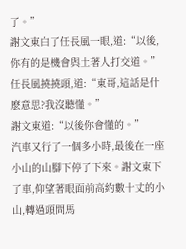了。”
謝文東白了任長風一眼,道:“以後,你有的是機會與土著人打交道。”
任長風撓撓頭,道:“東哥,這話是什麽意思?我沒聽懂。”
謝文東道:“以後你會懂的。”
汽車又行了一個多小時,最後在一座小山的山腳下停了下來。謝文東下了車,仰望著眼面前高約數十丈的小山,轉過頭問馬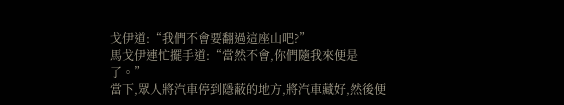戈伊道:“我們不會要翻過這座山吧?”
馬戈伊連忙擺手道:“當然不會,你們隨我來便是了。”
當下,眾人將汽車停到隱蔽的地方,將汽車藏好,然後便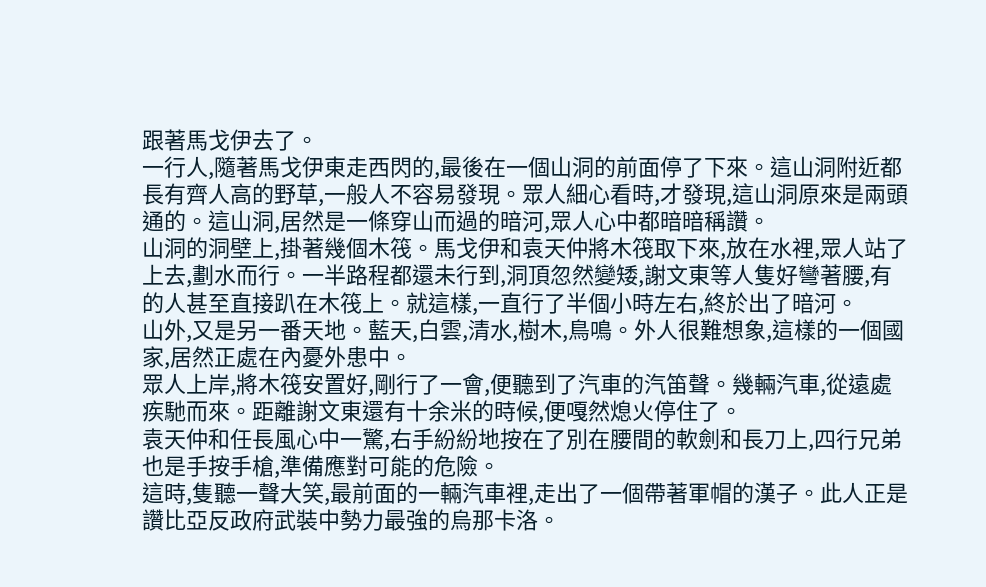跟著馬戈伊去了。
一行人,隨著馬戈伊東走西閃的,最後在一個山洞的前面停了下來。這山洞附近都長有齊人高的野草,一般人不容易發現。眾人細心看時,才發現,這山洞原來是兩頭通的。這山洞,居然是一條穿山而過的暗河,眾人心中都暗暗稱讚。
山洞的洞壁上,掛著幾個木筏。馬戈伊和袁天仲將木筏取下來,放在水裡,眾人站了上去,劃水而行。一半路程都還未行到,洞頂忽然變矮,謝文東等人隻好彎著腰,有的人甚至直接趴在木筏上。就這樣,一直行了半個小時左右,終於出了暗河。
山外,又是另一番天地。藍天,白雲,清水,樹木,鳥鳴。外人很難想象,這樣的一個國家,居然正處在內憂外患中。
眾人上岸,將木筏安置好,剛行了一會,便聽到了汽車的汽笛聲。幾輛汽車,從遠處疾馳而來。距離謝文東還有十余米的時候,便嘎然熄火停住了。
袁天仲和任長風心中一驚,右手紛紛地按在了別在腰間的軟劍和長刀上,四行兄弟也是手按手槍,準備應對可能的危險。
這時,隻聽一聲大笑,最前面的一輛汽車裡,走出了一個帶著軍帽的漢子。此人正是讚比亞反政府武裝中勢力最強的烏那卡洛。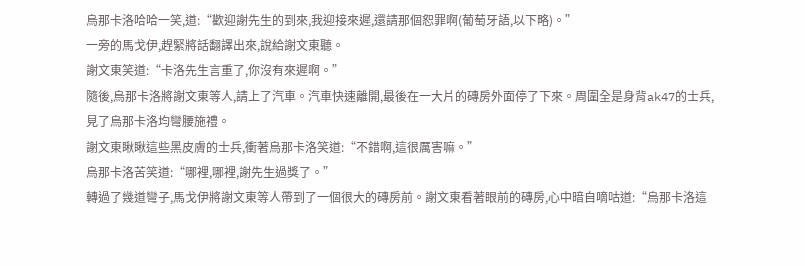烏那卡洛哈哈一笑,道:“歡迎謝先生的到來,我迎接來遲,還請那個恕罪啊(葡萄牙語,以下略)。”
一旁的馬戈伊,趕緊將話翻譯出來,說給謝文東聽。
謝文東笑道:“卡洛先生言重了,你沒有來遲啊。”
隨後,烏那卡洛將謝文東等人,請上了汽車。汽車快速離開,最後在一大片的磚房外面停了下來。周圍全是身背ak47的士兵,見了烏那卡洛均彎腰施禮。
謝文東瞅瞅這些黑皮膚的士兵,衝著烏那卡洛笑道:“不錯啊,這很厲害嘛。”
烏那卡洛苦笑道:“哪裡,哪裡,謝先生過獎了。”
轉過了幾道彎子,馬戈伊將謝文東等人帶到了一個很大的磚房前。謝文東看著眼前的磚房,心中暗自嘀咕道:“烏那卡洛這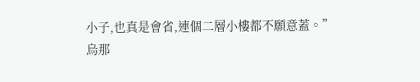小子,也真是會省,連個二層小樓都不願意蓋。”
烏那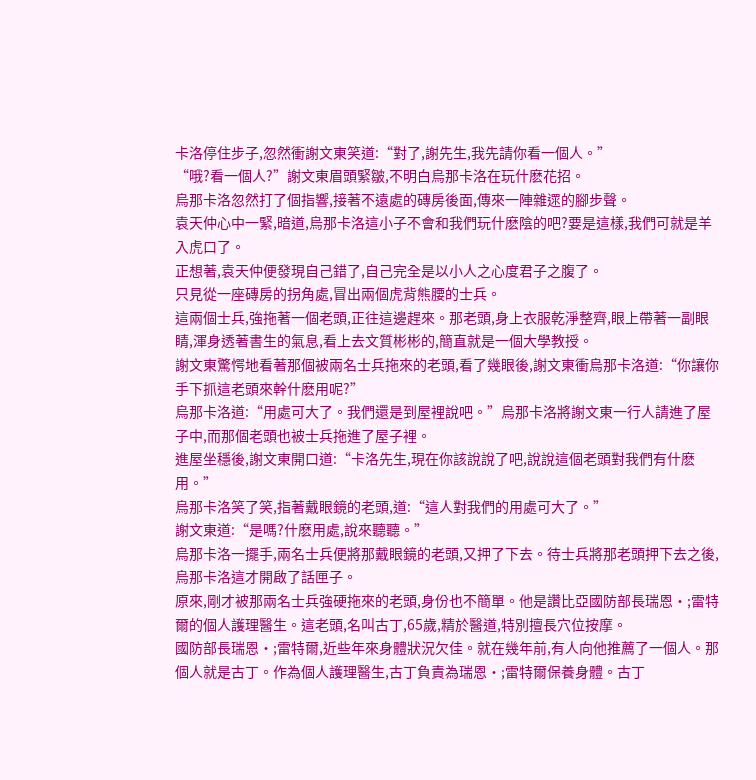卡洛停住步子,忽然衝謝文東笑道:“對了,謝先生,我先請你看一個人。”
“哦?看一個人?”謝文東眉頭緊皺,不明白烏那卡洛在玩什麽花招。
烏那卡洛忽然打了個指響,接著不遠處的磚房後面,傳來一陣雜遝的腳步聲。
袁天仲心中一緊,暗道,烏那卡洛這小子不會和我們玩什麽陰的吧?要是這樣,我們可就是羊入虎口了。
正想著,袁天仲便發現自己錯了,自己完全是以小人之心度君子之腹了。
只見從一座磚房的拐角處,冒出兩個虎背熊腰的士兵。
這兩個士兵,強拖著一個老頭,正往這邊趕來。那老頭,身上衣服乾淨整齊,眼上帶著一副眼睛,渾身透著書生的氣息,看上去文質彬彬的,簡直就是一個大學教授。
謝文東驚愕地看著那個被兩名士兵拖來的老頭,看了幾眼後,謝文東衝烏那卡洛道:“你讓你手下抓這老頭來幹什麽用呢?”
烏那卡洛道:“用處可大了。我們還是到屋裡說吧。”烏那卡洛將謝文東一行人請進了屋子中,而那個老頭也被士兵拖進了屋子裡。
進屋坐穩後,謝文東開口道:“卡洛先生,現在你該說說了吧,說說這個老頭對我們有什麽用。”
烏那卡洛笑了笑,指著戴眼鏡的老頭,道:“這人對我們的用處可大了。”
謝文東道:“是嗎?什麽用處,說來聽聽。”
烏那卡洛一擺手,兩名士兵便將那戴眼鏡的老頭,又押了下去。待士兵將那老頭押下去之後,烏那卡洛這才開啟了話匣子。
原來,剛才被那兩名士兵強硬拖來的老頭,身份也不簡單。他是讚比亞國防部長瑞恩•;雷特爾的個人護理醫生。這老頭,名叫古丁,65歲,精於醫道,特別擅長穴位按摩。
國防部長瑞恩•;雷特爾,近些年來身體狀況欠佳。就在幾年前,有人向他推薦了一個人。那個人就是古丁。作為個人護理醫生,古丁負責為瑞恩•;雷特爾保養身體。古丁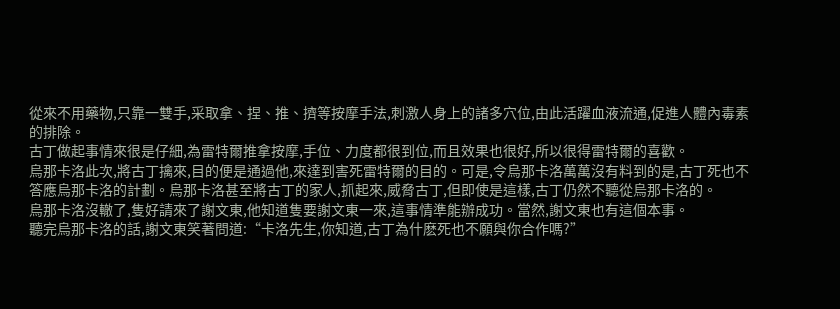從來不用藥物,只靠一雙手,采取拿、捏、推、擠等按摩手法,刺激人身上的諸多穴位,由此活躍血液流通,促進人體內毒素的排除。
古丁做起事情來很是仔細,為雷特爾推拿按摩,手位、力度都很到位,而且效果也很好,所以很得雷特爾的喜歡。
烏那卡洛此次,將古丁擒來,目的便是通過他,來達到害死雷特爾的目的。可是,令烏那卡洛萬萬沒有料到的是,古丁死也不答應烏那卡洛的計劃。烏那卡洛甚至將古丁的家人,抓起來,威脅古丁,但即使是這樣,古丁仍然不聽從烏那卡洛的。
烏那卡洛沒轍了,隻好請來了謝文東,他知道隻要謝文東一來,這事情準能辦成功。當然,謝文東也有這個本事。
聽完烏那卡洛的話,謝文東笑著問道:“卡洛先生,你知道,古丁為什麽死也不願與你合作嗎?”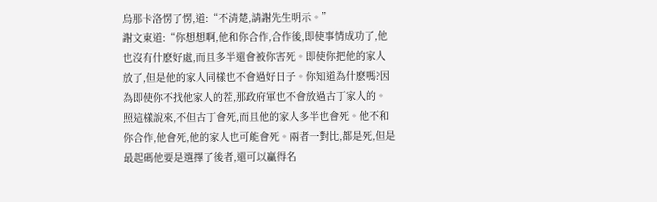烏那卡洛愣了愣,道:“不清楚,請謝先生明示。”
謝文東道:“你想想啊,他和你合作,合作後,即使事情成功了,他也沒有什麽好處,而且多半還會被你害死。即使你把他的家人放了,但是他的家人同樣也不會過好日子。你知道為什麽嗎?因為即使你不找他家人的茬,那政府軍也不會放過古丁家人的。照這樣說來,不但古丁會死,而且他的家人多半也會死。他不和你合作,他會死,他的家人也可能會死。兩者一對比,都是死,但是最起碼他要是選擇了後者,還可以贏得名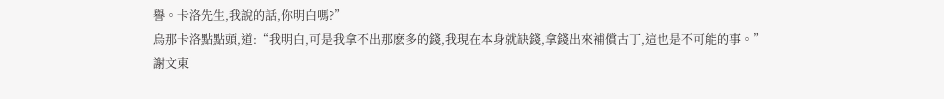譽。卡洛先生,我說的話,你明白嗎?”
烏那卡洛點點頭,道:“我明白,可是我拿不出那麽多的錢,我現在本身就缺錢,拿錢出來補償古丁,這也是不可能的事。”
謝文東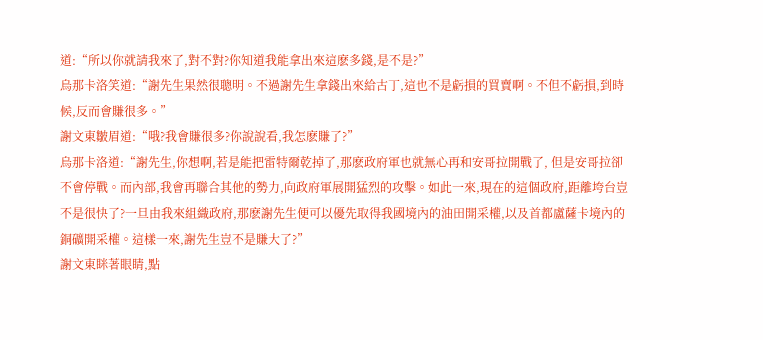道:“所以你就請我來了,對不對?你知道我能拿出來這麽多錢,是不是?”
烏那卡洛笑道:“謝先生果然很聰明。不過謝先生拿錢出來給古丁,這也不是虧損的買賣啊。不但不虧損,到時候,反而會賺很多。”
謝文東皺眉道:“哦?我會賺很多?你說說看,我怎麽賺了?”
烏那卡洛道:“謝先生,你想啊,若是能把雷特爾乾掉了,那麽政府軍也就無心再和安哥拉開戰了, 但是安哥拉卻不會停戰。而內部,我會再聯合其他的勢力,向政府軍展開猛烈的攻擊。如此一來,現在的這個政府,距離垮台豈不是很快了?一旦由我來組織政府,那麽謝先生便可以優先取得我國境內的油田開采權,以及首都盧薩卡境內的銅礦開采權。這樣一來,謝先生豈不是賺大了?”
謝文東眯著眼睛,點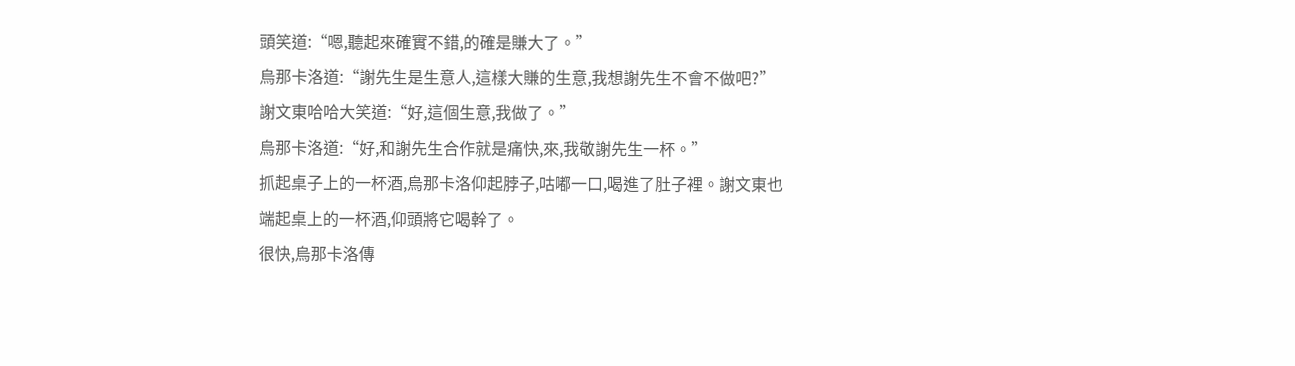頭笑道:“嗯,聽起來確實不錯,的確是賺大了。”
烏那卡洛道:“謝先生是生意人,這樣大賺的生意,我想謝先生不會不做吧?”
謝文東哈哈大笑道:“好,這個生意,我做了。”
烏那卡洛道:“好,和謝先生合作就是痛快,來,我敬謝先生一杯。”
抓起桌子上的一杯酒,烏那卡洛仰起脖子,咕嘟一口,喝進了肚子裡。謝文東也端起桌上的一杯酒,仰頭將它喝幹了。
很快,烏那卡洛傳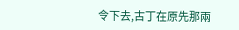令下去,古丁在原先那兩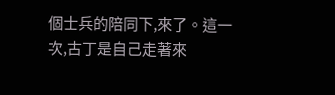個士兵的陪同下,來了。這一次,古丁是自己走著來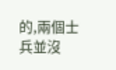的,兩個士兵並沒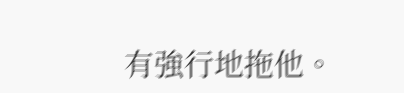有強行地拖他。